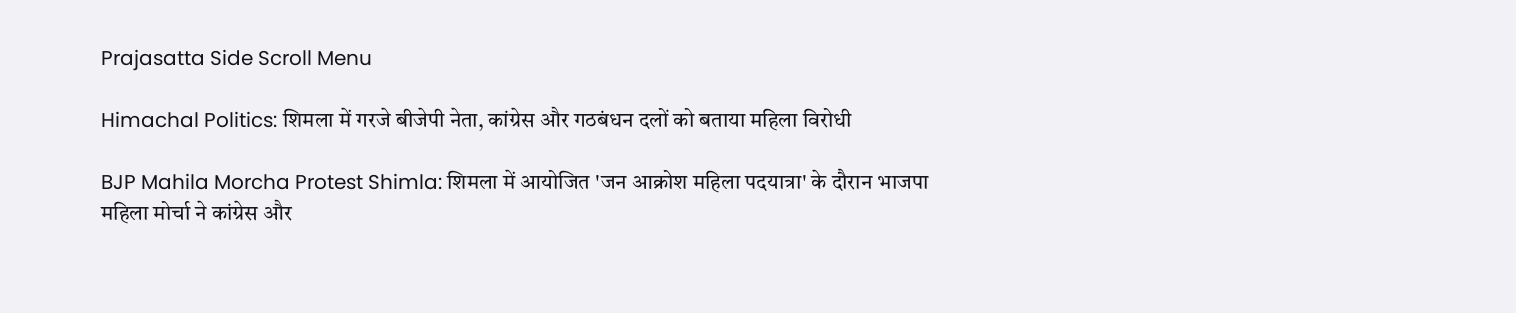Prajasatta Side Scroll Menu

Himachal Politics: शिमला में गरजे बीजेपी नेता, कांग्रेस और गठबंधन दलों को बताया महिला विरोधी

BJP Mahila Morcha Protest Shimla: शिमला में आयोजित 'जन आक्रोश महिला पदयात्रा' के दौरान भाजपा महिला मोर्चा ने कांग्रेस और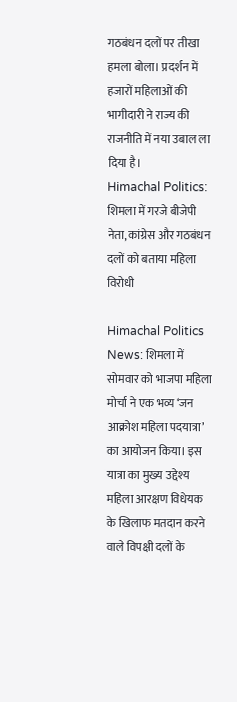गठबंधन दलों पर तीखा हमला बोला। प्रदर्शन में हजारों महिलाओं की भागीदारी ने राज्य की राजनीति में नया उबाल ला दिया है।
Himachal Politics: शिमला में गरजे बीजेपी नेता, कांग्रेस और गठबंधन दलों को बताया महिला विरोधी

Himachal Politics News: शिमला में सोमवार को भाजपा महिला मोर्चा ने एक भव्य ‘जन आक्रोश महिला पदयात्रा’ का आयोजन किया। इस यात्रा का मुख्य उद्देश्य महिला आरक्षण विधेयक के खिलाफ मतदान करने वाले विपक्षी दलों के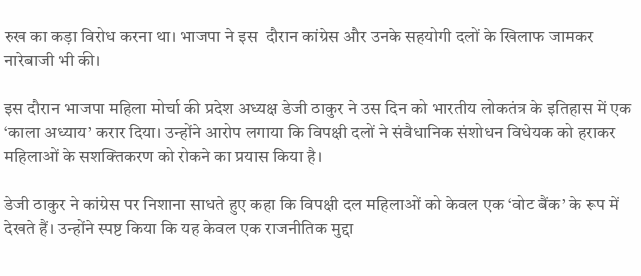रुख का कड़ा विरोध करना था। भाजपा ने इस  दौरान कांग्रेस और उनके सहयोगी दलों के खिलाफ जामकर नारेबाजी भी की।

इस दौरान भाजपा महिला मोर्चा की प्रदेश अध्यक्ष डेजी ठाकुर ने उस दिन को भारतीय लोकतंत्र के इतिहास में एक ‘काला अध्याय’ करार दिया। उन्होंने आरोप लगाया कि विपक्षी दलों ने संवैधानिक संशोधन विधेयक को हराकर महिलाओं के सशक्तिकरण को रोकने का प्रयास किया है।

डेजी ठाकुर ने कांग्रेस पर निशाना साधते हुए कहा कि विपक्षी दल महिलाओं को केवल एक ‘वोट बैंक’ के रूप में देखते हैं। उन्होंने स्पष्ट किया कि यह केवल एक राजनीतिक मुद्दा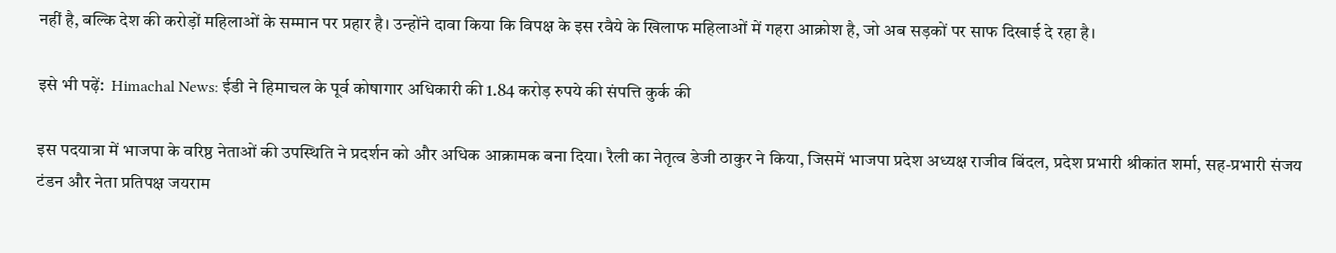नहीं है, बल्कि देश की करोड़ों महिलाओं के सम्मान पर प्रहार है। उन्होंने दावा किया कि विपक्ष के इस रवैये के खिलाफ महिलाओं में गहरा आक्रोश है, जो अब सड़कों पर साफ दिखाई दे रहा है।

इसे भी पढ़ें:  Himachal News: ईडी ने हिमाचल के पूर्व कोषागार अधिकारी की 1.84 करोड़ रुपये की संपत्ति कुर्क की

इस पदयात्रा में भाजपा के वरिष्ठ नेताओं की उपस्थिति ने प्रदर्शन को और अधिक आक्रामक बना दिया। रैली का नेतृत्व डेजी ठाकुर ने किया, जिसमें भाजपा प्रदेश अध्यक्ष राजीव बिंदल, प्रदेश प्रभारी श्रीकांत शर्मा, सह-प्रभारी संजय टंडन और नेता प्रतिपक्ष जयराम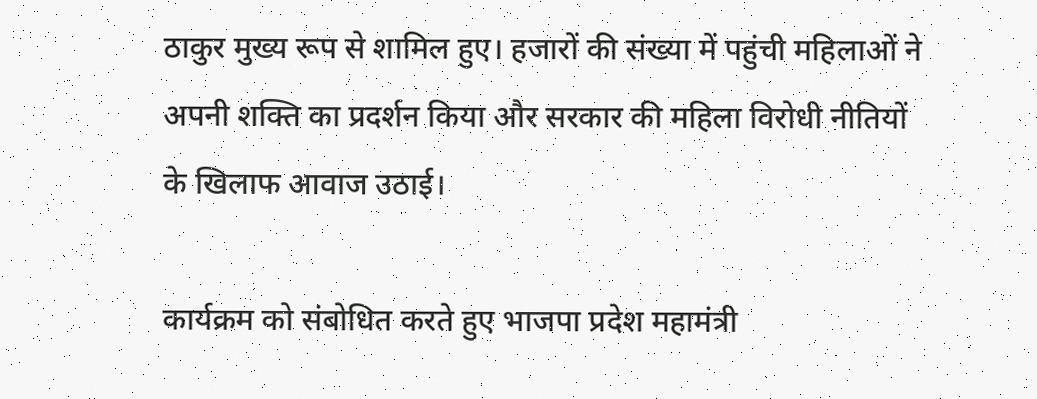ठाकुर मुख्य रूप से शामिल हुए। हजारों की संख्या में पहुंची महिलाओं ने अपनी शक्ति का प्रदर्शन किया और सरकार की महिला विरोधी नीतियों के खिलाफ आवाज उठाई।

कार्यक्रम को संबोधित करते हुए भाजपा प्रदेश महामंत्री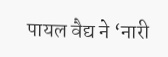पायल वैद्य ने ‘नारी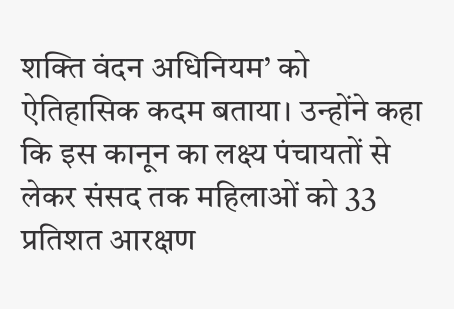शक्ति वंदन अधिनियम’ को ऐतिहासिक कदम बताया। उन्होंने कहा कि इस कानून का लक्ष्य पंचायतों से लेकर संसद तक महिलाओं को 33 प्रतिशत आरक्षण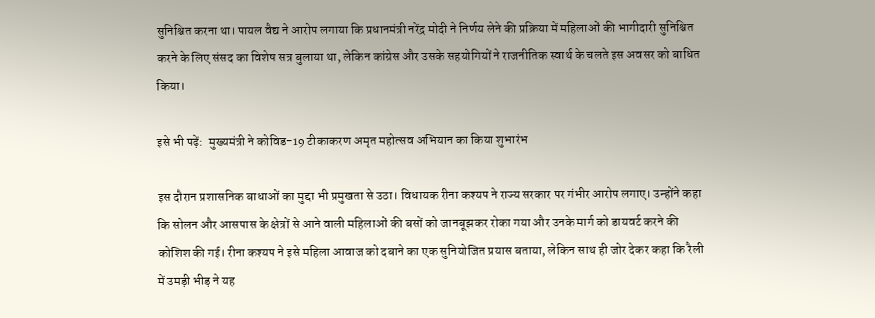सुनिश्चित करना था। पायल वैद्य ने आरोप लगाया कि प्रधानमंत्री नरेंद्र मोदी ने निर्णय लेने की प्रक्रिया में महिलाओं की भागीदारी सुनिश्चित करने के लिए संसद का विशेष सत्र बुलाया था, लेकिन कांग्रेस और उसके सहयोगियों ने राजनीतिक स्वार्थ के चलते इस अवसर को बाधित किया।

इसे भी पढ़ें:  मुख्यमंत्री ने कोविड-19 टीकाकरण अमृत महोत्सव अभियान का किया शुभारंभ

इस दौरान प्रशासनिक बाधाओं का मुद्दा भी प्रमुखता से उठा। विधायक रीना कश्यप ने राज्य सरकार पर गंभीर आरोप लगाए। उन्होंने कहा कि सोलन और आसपास के क्षेत्रों से आने वाली महिलाओं की बसों को जानबूझकर रोका गया और उनके मार्ग को डायवर्ट करने की कोशिश की गई। रीना कश्यप ने इसे महिला आवाज को दबाने का एक सुनियोजित प्रयास बताया, लेकिन साथ ही जोर देकर कहा कि रैली में उमड़ी भीड़ ने यह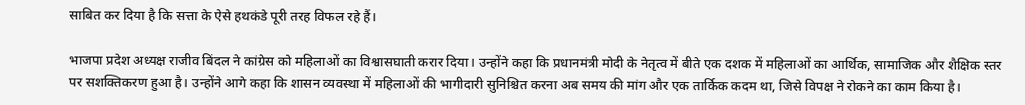साबित कर दिया है कि सत्ता के ऐसे हथकंडे पूरी तरह विफल रहे हैं।

भाजपा प्रदेश अध्यक्ष राजीव बिंदल ने कांग्रेस को महिलाओं का विश्वासघाती करार दिया। उन्होंने कहा कि प्रधानमंत्री मोदी के नेतृत्व में बीते एक दशक में महिलाओं का आर्थिक, सामाजिक और शैक्षिक स्तर पर सशक्तिकरण हुआ है। उन्होंने आगे कहा कि शासन व्यवस्था में महिलाओं की भागीदारी सुनिश्चित करना अब समय की मांग और एक तार्किक कदम था, जिसे विपक्ष ने रोकने का काम किया है।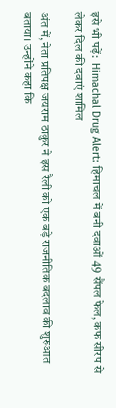इसे भी पढ़ें:  Himachal Drug Alert: हिमाचल में बनी दवाओं 49 सैंपल फेल, कफ सीरप से लेकर दिल की दवाएं शामिल

अंत में, नेता प्रतिपक्ष जयराम ठाकुर ने इस रैली को एक बड़े राजनीतिक बदलाव की शुरुआत बताया। उन्होंने कहा कि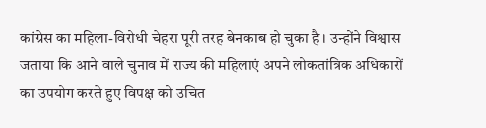कांग्रेस का महिला-विरोधी चेहरा पूरी तरह बेनकाब हो चुका है। उन्होंने विश्वास जताया कि आने वाले चुनाव में राज्य की महिलाएं अपने लोकतांत्रिक अधिकारों का उपयोग करते हुए विपक्ष को उचित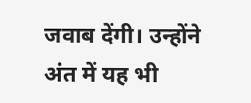जवाब देंगी। उन्होंने अंत में यह भी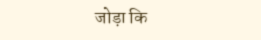जोड़ा कि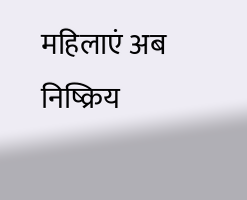महिलाएं अब निष्क्रिय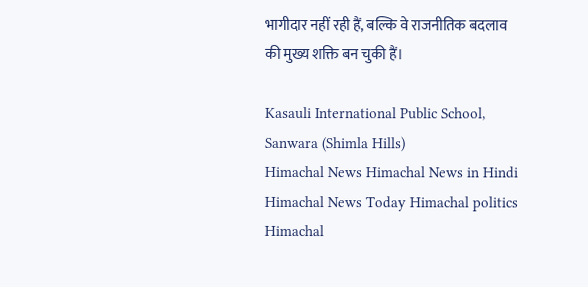भागीदार नहीं रही हैं, बल्कि वे राजनीतिक बदलाव की मुख्य शक्ति बन चुकी हैं।

Kasauli International Public School, Sanwara (Shimla Hills)
Himachal News Himachal News in Hindi Himachal News Today Himachal politics Himachal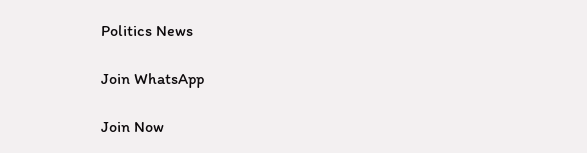Politics News

Join WhatsApp

Join Now